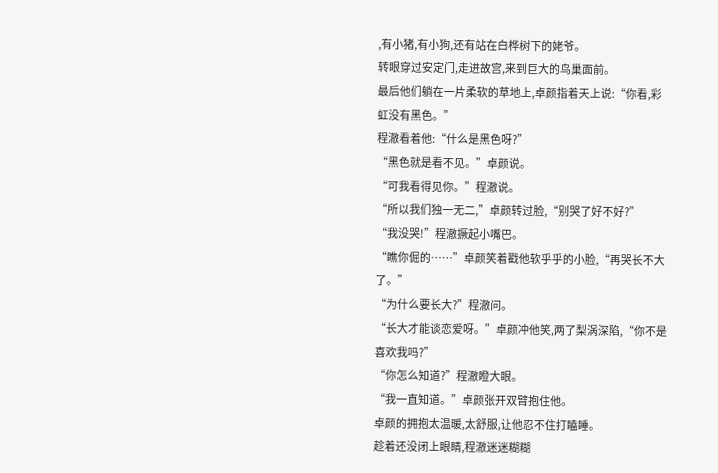,有小猪,有小狗,还有站在白桦树下的姥爷。
转眼穿过安定门,走进故宫,来到巨大的鸟巢面前。
最后他们躺在一片柔软的草地上,卓颜指着天上说:“你看,彩虹没有黑色。”
程澈看着他:“什么是黑色呀?”
“黑色就是看不见。”卓颜说。
“可我看得见你。”程澈说。
“所以我们独一无二,”卓颜转过脸,“别哭了好不好?”
“我没哭!”程澈撅起小嘴巴。
“瞧你倔的……”卓颜笑着戳他软乎乎的小脸,“再哭长不大了。”
“为什么要长大?”程澈问。
“长大才能谈恋爱呀。”卓颜冲他笑,两了梨涡深陷,“你不是喜欢我吗?”
“你怎么知道?”程澈瞪大眼。
“我一直知道。”卓颜张开双臂抱住他。
卓颜的拥抱太温暖,太舒服,让他忍不住打瞌睡。
趁着还没闭上眼睛,程澈迷迷糊糊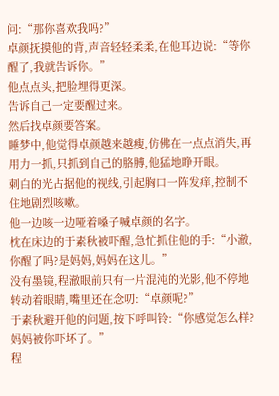问:“那你喜欢我吗?”
卓颜抚摸他的背,声音轻轻柔柔,在他耳边说:“等你醒了,我就告诉你。”
他点点头,把脸埋得更深。
告诉自己一定要醒过来。
然后找卓颜要答案。
睡梦中,他觉得卓颜越来越瘦,仿佛在一点点消失,再用力一抓,只抓到自己的胳膊,他猛地睁开眼。
刺白的光占据他的视线,引起胸口一阵发痒,控制不住地剧烈咳嗽。
他一边咳一边哑着嗓子喊卓颜的名字。
枕在床边的于素秋被吓醒,急忙抓住他的手:“小澈,你醒了吗?是妈妈,妈妈在这儿。”
没有墨镜,程澈眼前只有一片混沌的光影,他不停地转动着眼睛,嘴里还在念叨:“卓颜呢?”
于素秋避开他的问题,按下呼叫铃:“你感觉怎么样?妈妈被你吓坏了。”
程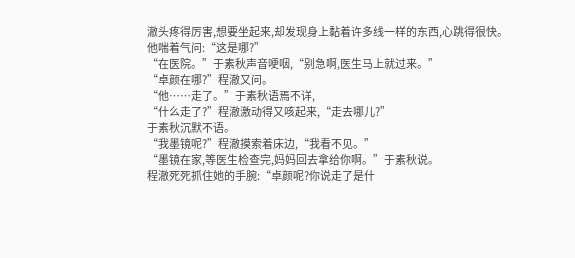澈头疼得厉害,想要坐起来,却发现身上黏着许多线一样的东西,心跳得很快。
他喘着气问:“这是哪?”
“在医院。”于素秋声音哽咽,“别急啊,医生马上就过来。”
“卓颜在哪?”程澈又问。
“他……走了。”于素秋语焉不详,
“什么走了?”程澈激动得又咳起来,“走去哪儿?”
于素秋沉默不语。
“我墨镜呢?”程澈摸索着床边,“我看不见。”
“墨镜在家,等医生检查完,妈妈回去拿给你啊。”于素秋说。
程澈死死抓住她的手腕:“卓颜呢?你说走了是什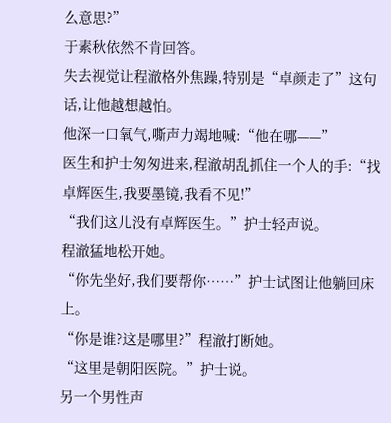么意思?”
于素秋依然不肯回答。
失去视觉让程澈格外焦躁,特别是“卓颜走了”这句话,让他越想越怕。
他深一口氧气,嘶声力竭地喊:“他在哪——”
医生和护士匆匆进来,程澈胡乱抓住一个人的手:“找卓辉医生,我要墨镜,我看不见!”
“我们这儿没有卓辉医生。”护士轻声说。
程澈猛地松开她。
“你先坐好,我们要帮你……”护士试图让他躺回床上。
“你是谁?这是哪里?”程澈打断她。
“这里是朝阳医院。”护士说。
另一个男性声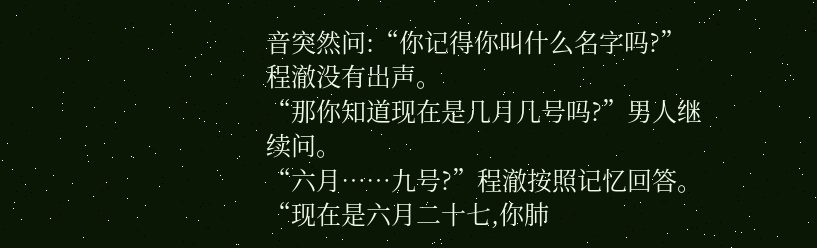音突然问:“你记得你叫什么名字吗?”
程澈没有出声。
“那你知道现在是几月几号吗?”男人继续问。
“六月……九号?”程澈按照记忆回答。
“现在是六月二十七,你肺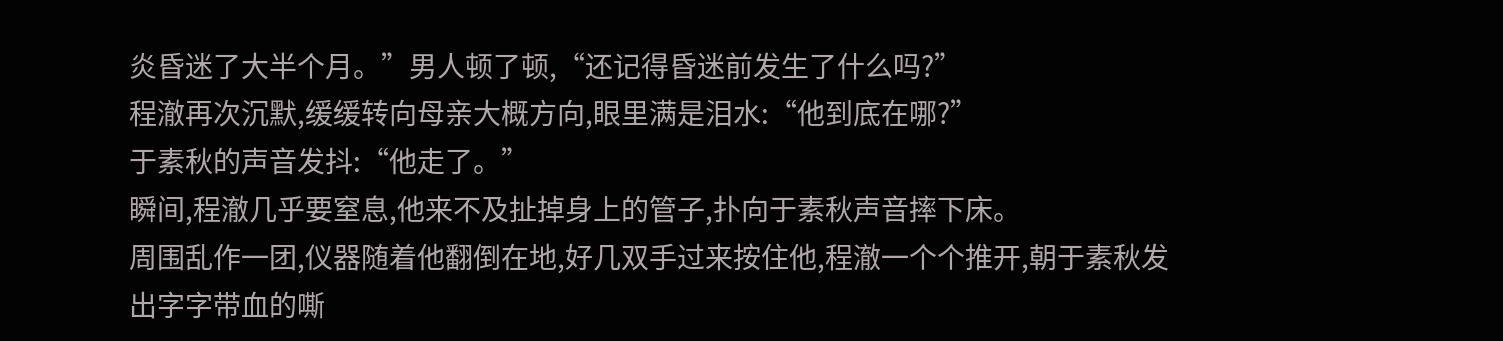炎昏迷了大半个月。”男人顿了顿,“还记得昏迷前发生了什么吗?”
程澈再次沉默,缓缓转向母亲大概方向,眼里满是泪水:“他到底在哪?”
于素秋的声音发抖:“他走了。”
瞬间,程澈几乎要窒息,他来不及扯掉身上的管子,扑向于素秋声音摔下床。
周围乱作一团,仪器随着他翻倒在地,好几双手过来按住他,程澈一个个推开,朝于素秋发出字字带血的嘶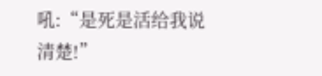吼:“是死是活给我说清楚!”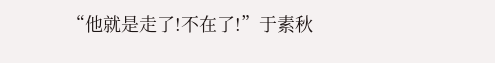“他就是走了!不在了!”于素秋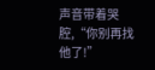声音带着哭腔,“你别再找他了!”